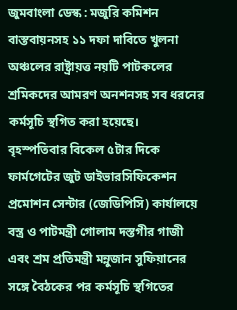জুমবাংলা ডেস্ক : মজুরি কমিশন বাস্তবায়নসহ ১১ দফা দাবিতে খুলনা অঞ্চলের রাষ্ট্রায়ত্ত নয়টি পাটকলের শ্রমিকদের আমরণ অনশনসহ সব ধরনের কর্মসূচি স্থগিত করা হয়েছে।
বৃহস্পতিবার বিকেল ৫টার দিকে ফার্মগেটের জুট ডাইভারসিফিকেশন প্রমোশন সেন্টার (জেডিপিসি) কার্যালয়ে বস্ত্র ও পাটমন্ত্রী গোলাম দস্তগীর গাজী এবং শ্রম প্রতিমন্ত্রী মন্নুজান সুফিয়ানের সঙ্গে বৈঠকের পর কর্মসূচি স্থগিতের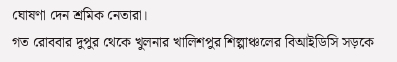ঘোষণা দেন শ্রমিক নেতারা।
গত রোববার দুপুর থেকে খুলনার খালিশপুর শিল্পাঞ্চলের বিআইডিসি সড়কে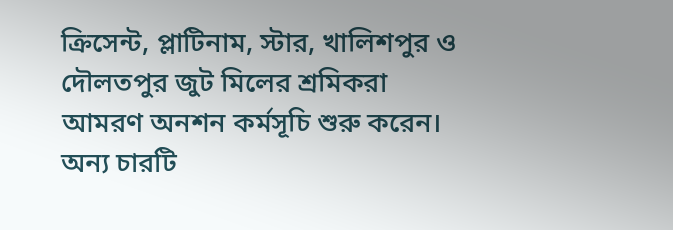ক্রিসেন্ট, প্লাটিনাম, স্টার, খালিশপুর ও দৌলতপুর জুট মিলের শ্রমিকরা আমরণ অনশন কর্মসূচি শুরু করেন। অন্য চারটি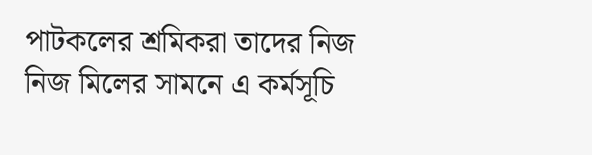পাটকলের শ্রমিকরা তাদের নিজ নিজ মিলের সামনে এ কর্মসূচি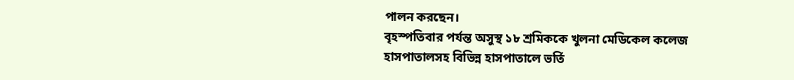পালন করছেন।
বৃহস্পতিবার পর্যন্ত অসুস্থ ১৮ শ্রমিককে খুলনা মেডিকেল কলেজ হাসপাতালসহ বিভিন্ন হাসপাতালে ভর্তি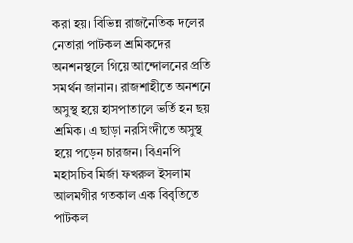করা হয়। বিভিন্ন রাজনৈতিক দলের নেতারা পাটকল শ্রমিকদের অনশনস্থলে গিয়ে আন্দোলনের প্রতি সমর্থন জানান। রাজশাহীতে অনশনে অসুস্থ হয়ে হাসপাতালে ভর্তি হন ছয় শ্রমিক। এ ছাড়া নরসিংদীতে অসুস্থ হয়ে পড়েন চারজন। বিএনপি মহাসচিব মির্জা ফখরুল ইসলাম আলমগীর গতকাল এক বিবৃতিতে পাটকল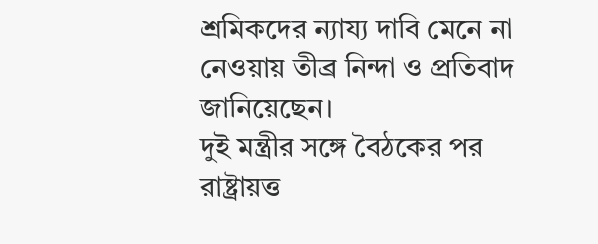শ্রমিকদের ন্যায্য দাবি মেনে না নেওয়ায় তীব্র নিন্দা ও প্রতিবাদ জানিয়েছেন।
দুই মন্ত্রীর সঙ্গে বৈঠকের পর রাষ্ট্রায়ত্ত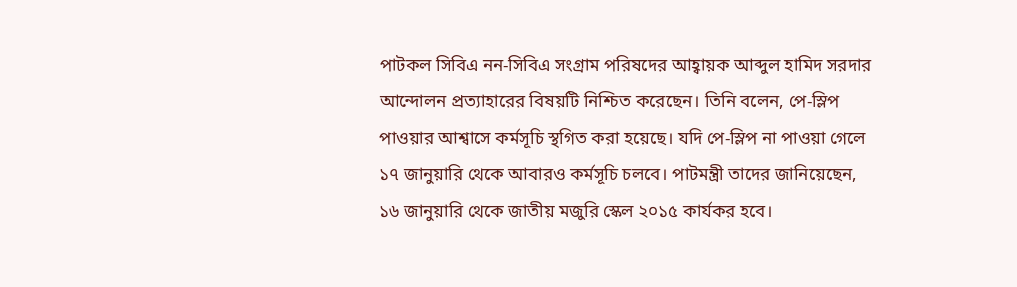পাটকল সিবিএ নন-সিবিএ সংগ্রাম পরিষদের আহ্বায়ক আব্দুল হামিদ সরদার আন্দোলন প্রত্যাহারের বিষয়টি নিশ্চিত করেছেন। তিনি বলেন, পে-স্লিপ পাওয়ার আশ্বাসে কর্মসূচি স্থগিত করা হয়েছে। যদি পে-স্লিপ না পাওয়া গেলে ১৭ জানুয়ারি থেকে আবারও কর্মসূচি চলবে। পাটমন্ত্রী তাদের জানিয়েছেন, ১৬ জানুয়ারি থেকে জাতীয় মজুরি স্কেল ২০১৫ কার্যকর হবে।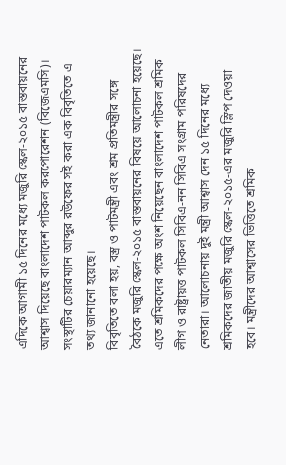এদিকে আগামী ১৫ দিনের মধ্যে মজুরি স্কেল-২০১৫ বাস্তবায়নের আশ্বাস দিয়েছে বাংলাদেশ পাটকল করপোরেশন (বিজেএমসি)। সংস্থাটির চেয়ারম্যান আব্দুর রউফের সই করা এক বিবৃতিতে এ তথ্য জানানো হয়েছে।
বিবৃতিতে বলা হয়, বস্ত্র ও পাটমন্ত্রী এবং শ্রম প্রতিমন্ত্রীর সঙ্গে বৈঠকে মজুরি স্কেল-২০১৫ বাস্তবায়নের বিষয়ে আলোচনা হয়েছে। এতে শ্রমিকদের পক্ষে অংশ নিয়েছেন বাংলাদেশ পাটকল শ্রমিক লীগ ও রাষ্ট্রায়ত্ত পাটকল সিবিএ-নন সিবিএ সংগ্রাম পরিষদের নেতারা। আলোচনায় দুই মন্ত্রী আশ্বাস দেন ১৫ দিনের মধ্যে শ্রমিকদের জাতীয় মজুরি স্কেল-২০১৫-এর মজুরি স্লিপ দেওয়া হবে। মন্ত্রীদের আশ্বাসের ভিত্তিতে শ্রমিক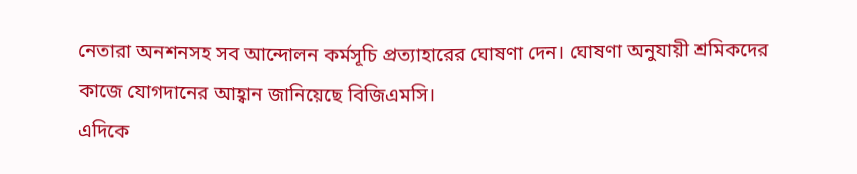নেতারা অনশনসহ সব আন্দোলন কর্মসূচি প্রত্যাহারের ঘোষণা দেন। ঘোষণা অনুযায়ী শ্রমিকদের কাজে যোগদানের আহ্বান জানিয়েছে বিজিএমসি।
এদিকে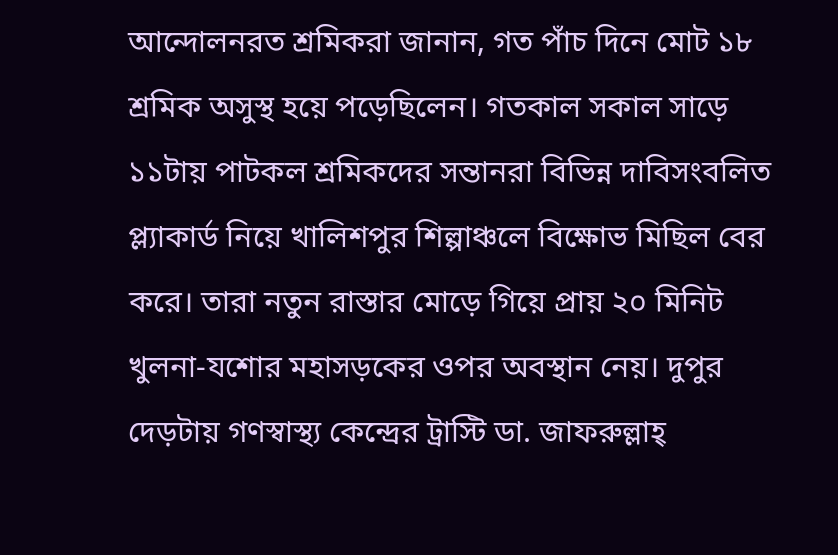আন্দোলনরত শ্রমিকরা জানান, গত পাঁচ দিনে মোট ১৮ শ্রমিক অসুস্থ হয়ে পড়েছিলেন। গতকাল সকাল সাড়ে ১১টায় পাটকল শ্রমিকদের সন্তানরা বিভিন্ন দাবিসংবলিত প্ল্যাকার্ড নিয়ে খালিশপুর শিল্পাঞ্চলে বিক্ষোভ মিছিল বের করে। তারা নতুন রাস্তার মোড়ে গিয়ে প্রায় ২০ মিনিট খুলনা-যশোর মহাসড়কের ওপর অবস্থান নেয়। দুপুর দেড়টায় গণস্বাস্থ্য কেন্দ্রের ট্রাস্টি ডা. জাফরুল্লাহ্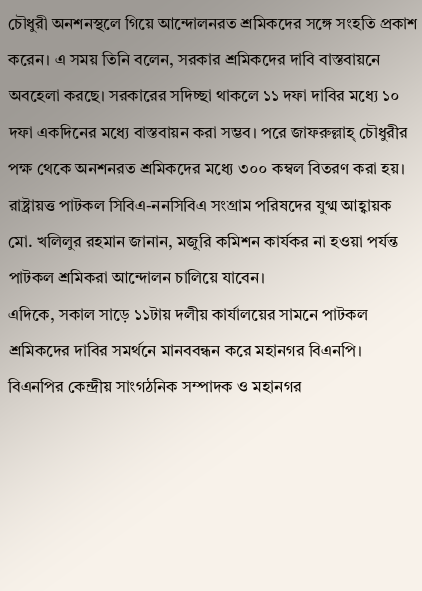চৌধুরী অনশনস্থলে গিয়ে আন্দোলনরত শ্রমিকদের সঙ্গে সংহতি প্রকাশ করেন। এ সময় তিনি বলেন, সরকার শ্রমিকদের দাবি বাস্তবায়নে অবহেলা করছে। সরকারের সদিচ্ছা থাকলে ১১ দফা দাবির মধ্যে ১০ দফা একদিনের মধ্যে বাস্তবায়ন করা সম্ভব। পরে জাফরুল্লাহ্ চৌধুরীর পক্ষ থেকে অনশনরত শ্রমিকদের মধ্যে ৩০০ কম্বল বিতরণ করা হয়।
রাষ্ট্রায়ত্ত পাটকল সিবিএ-ননসিবিএ সংগ্রাম পরিষদের যুগ্ম আহ্বায়ক মো. খলিলুর রহমান জানান, মজুরি কমিশন কার্যকর না হওয়া পর্যন্ত পাটকল শ্রমিকরা আন্দোলন চালিয়ে যাবেন।
এদিকে, সকাল সাড়ে ১১টায় দলীয় কার্যালয়ের সামনে পাটকল শ্রমিকদের দাবির সমর্থনে মানববন্ধন করে মহানগর বিএনপি। বিএনপির কেন্দ্রীয় সাংগঠনিক সম্পাদক ও মহানগর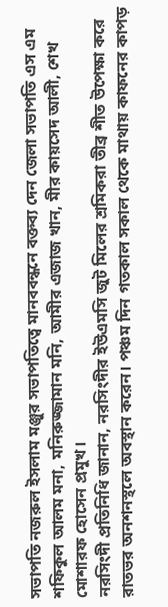সভাপতি নজরুল ইসলাম মঞ্জুর সভাপতিত্বে মানববন্ধনে বক্তব্য দেন জেলা সভাপতি এস এম শফিকুল আলম মনা, মনিরুজ্জামান মনি, আমীর এজাজ খান, মীর কায়সেদ আলী, শেখ মোশারফ হোসেন প্রমুখ।
নরসিংদী প্রতিনিধি জানান, নরসিংদীর ইউএমসি জুট মিলের শ্রমিকরা তীব্র শীত উপেক্ষা করে রাতভর অনশনস্থলে অবস্থান করেন। পঞ্চম দিন গতকাল সকাল থেকে মাথায় কাফনের কাপড়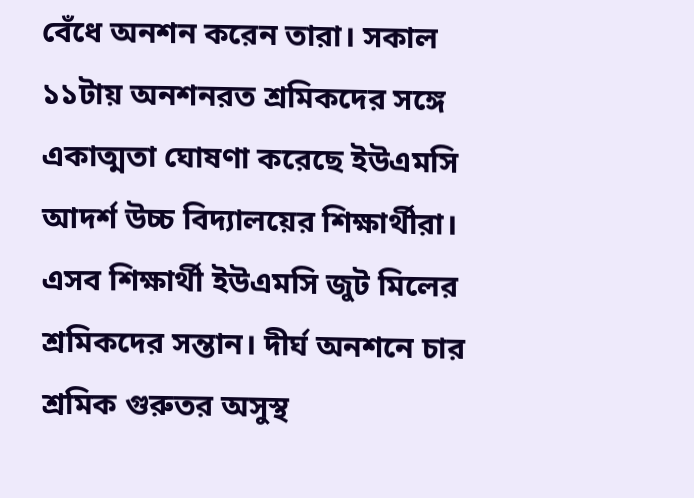বেঁধে অনশন করেন তারা। সকাল ১১টায় অনশনরত শ্রমিকদের সঙ্গে একাত্মতা ঘোষণা করেছে ইউএমসি আদর্শ উচ্চ বিদ্যালয়ের শিক্ষার্থীরা। এসব শিক্ষার্থী ইউএমসি জুট মিলের শ্রমিকদের সন্তান। দীর্ঘ অনশনে চার শ্রমিক গুরুতর অসুস্থ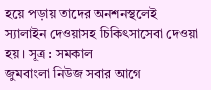হয়ে পড়ায় তাদের অনশনস্থলেই স্যালাইন দেওয়াসহ চিকিৎসাসেবা দেওয়া হয়। সূত্র : সমকাল
জুমবাংলা নিউজ সবার আগে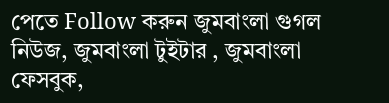পেতে Follow করুন জুমবাংলা গুগল নিউজ, জুমবাংলা টুইটার , জুমবাংলা ফেসবুক,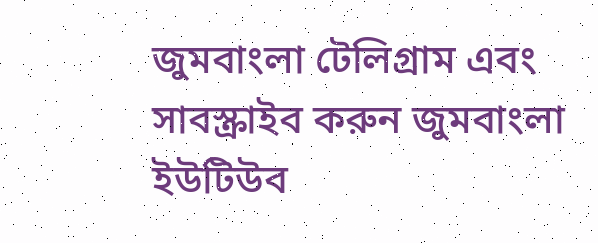জুমবাংলা টেলিগ্রাম এবং সাবস্ক্রাইব করুন জুমবাংলা ইউটিউব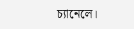চ্যানেলে।